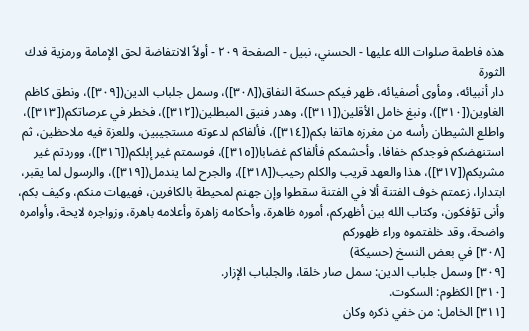هذه فاطمة صلوات الله عليها - الحسني، نبيل - الصفحة ٢٠٩ - أولاً الانتفاضة لحق الإمامة ورمزية فدك الثورة
دار أنبيائه، ومأوى أصفيائه، ظهر فيكم حسكة النفاق([٣٠٨])، وسمل جلباب الدين([٣٠٩])، ونطق كاظم الغاوين([٣١٠])، ونبغ خامل الأقلين([٣١١])، وهدر فنيق المبطلين([٣١٢])، فخطر في عرصاتكم([٣١٣])، واطلع الشيطان رأسه من مغرزه هاتفا بكم([٣١٤])، فألفاكم لدعوته مستجيبين، وللعزة فيه ملاحظين، ثم استنهضكم فوجدكم خفافا، وأحشمكم فألفاكم غضابا([٣١٥])، فوسمتم غير إبلكم([٣١٦])، ووردتم غير مشربكم([٣١٧])، هذا والعهد قريب والكلم رحيب([٣١٨])، والجرح لما يندمل([٣١٩])، والرسول لما يقبر، ابتدارا، زعمتم خوف الفتنة ألا في الفتنة سقطوا وإن جهنم لمحيطة بالكافرين، فهيهات منكم، وكيف بكم، وأنى تؤفكون، وكتاب الله بين أظهركم، أموره ظاهرة، وأحكامه زاهرة وأعلامه باهرة، وزواجره لايحة، وأوامره واضحة، وقد خلفتموه وراء ظهوركم
[٣٠٨] في بعض النسخ (حسيكة)
[٣٠٩] وسمل جلباب الدين: سمل صار خلقا، والجلباب الإزار.
[٣١٠] الكظوم: السكوت.
[٣١١] الخامل: من خفي ذكره وكان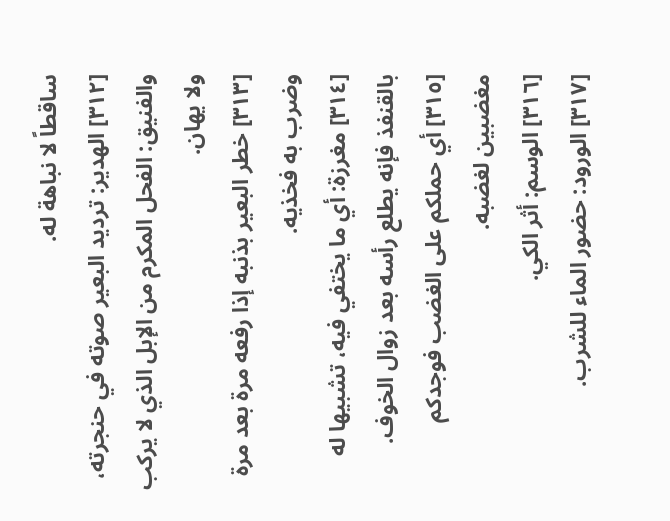ساقطاً لا نباهة له.
[٣١٢] الهدير: ترديد البعير صوته في حنجرته، والفنيق: الفحل المكرم من الإبل الذي لا يركب ولا يهان.
[٣١٣] خطر البعير بذنبه إذا رفعه مرة بعد مرة وضرب به فخذيه.
[٣١٤] مغرزة: أي ما يختفي فيه، تشبيها له بالقنفذ فإنه يطلع رأسه بعد زوال الخوف.
[٣١٥] أي حملكم على الغضب فوجدكم مغضبين لغضبه.
[٣١٦] الوسم: أثر الكي.
[٣١٧] الورود: حضور الماء للشرب.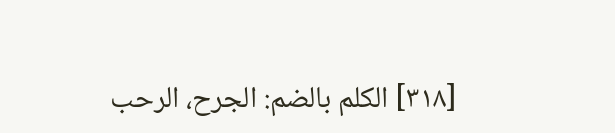[٣١٨] الكلم بالضم: الجرح، الرحب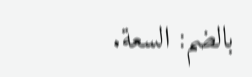بالضم: السعة.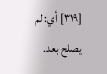[٣١٩] أي: لم يصلح بعد.